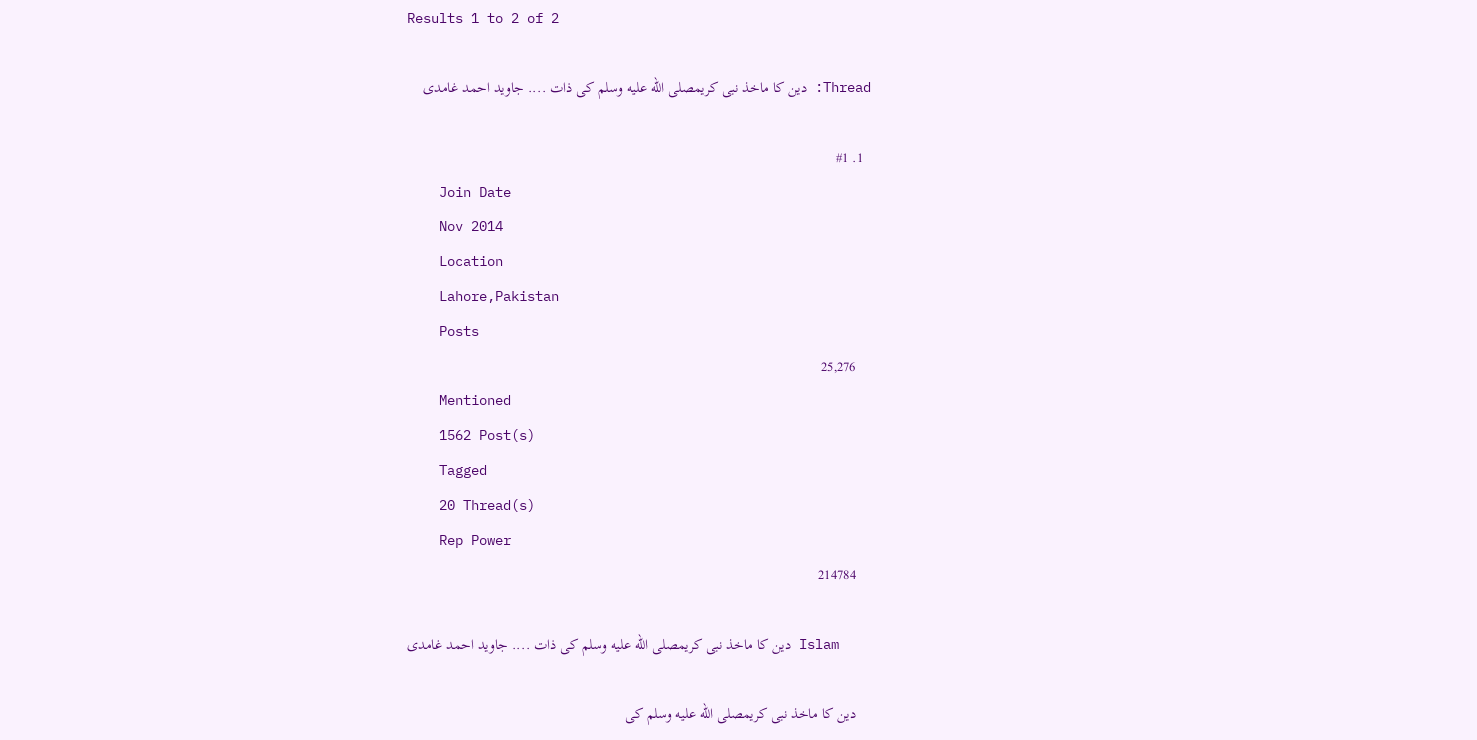Results 1 to 2 of 2

Thread: دین کا ماخذ نبی کریمصلى الله عليه وسلم کی ذات .... جاوید احمد غامدی

  1. #1
    Join Date
    Nov 2014
    Location
    Lahore,Pakistan
    Posts
    25,276
    Mentioned
    1562 Post(s)
    Tagged
    20 Thread(s)
    Rep Power
    214784

    Islam دین کا ماخذ نبی کریمصلى الله عليه وسلم کی ذات .... جاوید احمد غامدی

    دین کا ماخذ نبی کریمصلى الله عليه وسلم کی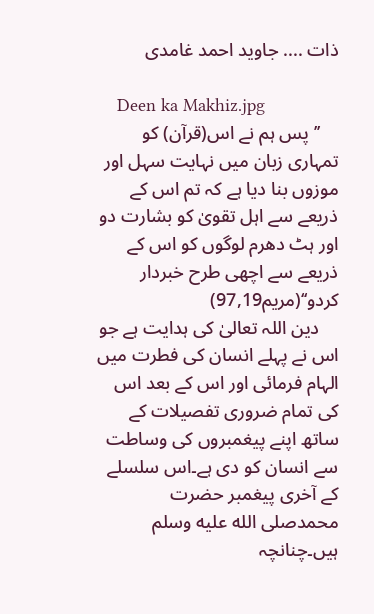ذات .... جاوید احمد غامدی

    Deen ka Makhiz.jpg
    ’’پس ہم نے اس(قرآن) کو تمہاری زبان میں نہایت سہل اور موزوں بنا دیا ہے کہ تم اس کے ذریعے سے اہل تقویٰ کو بشارت دو اور ہٹ دھرم لوگوں کو اس کے ذریعے سے اچھی طرح خبردار کردو‘‘(مریم97,19)
    دین اللہ تعالیٰ کی ہدایت ہے جو اس نے پہلے انسان کی فطرت میں الہام فرمائی اور اس کے بعد اس کی تمام ضروری تفصیلات کے ساتھ اپنے پیغمبروں کی وساطت سے انسان کو دی ہے۔اس سلسلے کے آخری پیغمبر حضرت محمدصلى الله عليه وسلم ہیں۔چنانچہ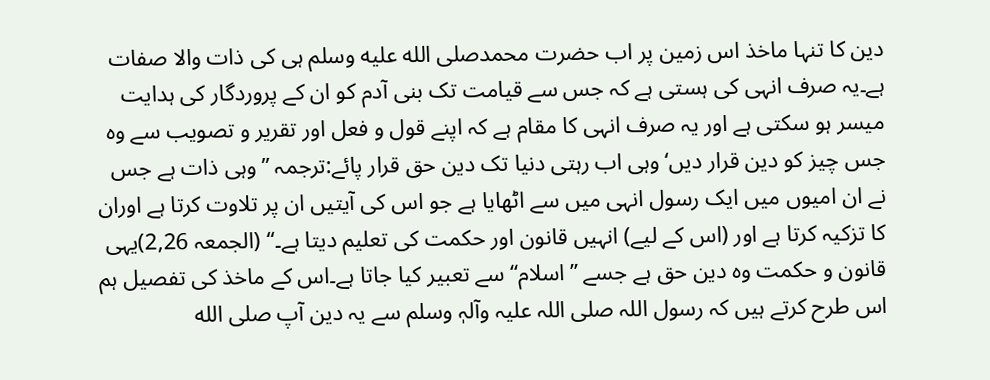دین کا تنہا ماخذ اس زمین پر اب حضرت محمدصلى الله عليه وسلم ہی کی ذات والا صفات ہے۔یہ صرف انہی کی ہستی ہے کہ جس سے قیامت تک بنی آدم کو ان کے پروردگار کی ہدایت میسر ہو سکتی ہے اور یہ صرف انہی کا مقام ہے کہ اپنے قول و فعل اور تقریر و تصویب سے وہ جس چیز کو دین قرار دیں‘وہی اب رہتی دنیا تک دین حق قرار پائے:ترجمہ ’’وہی ذات ہے جس نے ان امیوں میں ایک رسول انہی میں سے اٹھایا ہے جو اس کی آیتیں ان پر تلاوت کرتا ہے اوران کا تزکیہ کرتا ہے اور (اس کے لیے) انہیں قانون اور حکمت کی تعلیم دیتا ہے۔‘‘ (الجمعہ 2,26)یہی قانون و حکمت وہ دین حق ہے جسے ’’اسلام‘‘ سے تعبیر کیا جاتا ہے۔اس کے ماخذ کی تفصیل ہم اس طرح کرتے ہیں کہ رسول اللہ صلی اللہ علیہ وآلہٖ وسلم سے یہ دین آپ صلى الله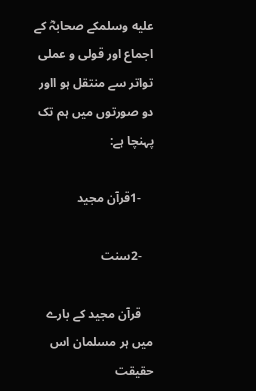عليه وسلمکے صحابہؓ کے اجماع اور قولی و عملی تواتر سے منتقل ہو ااور دو صورتوں میں ہم تک پہنچا ہے:

    -1قرآن مجید

    -2سنت

    قرآن مجید کے بارے میں ہر مسلمان اس حقیقت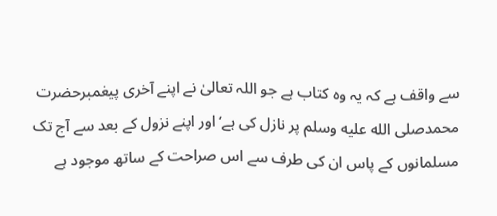سے واقف ہے کہ یہ وہ کتاب ہے جو اللہ تعالیٰ نے اپنے آخری پیغمبرحضرت محمدصلى الله عليه وسلم پر نازل کی ہے‘ اور اپنے نزول کے بعد سے آج تک مسلمانوں کے پاس ان کی طرف سے اس صراحت کے ساتھ موجود ہے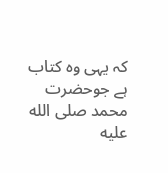کہ یہی وہ کتاب ہے جوحضرت محمد صلى الله عليه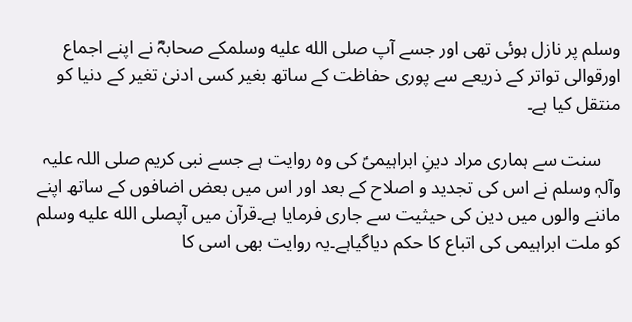وسلم پر نازل ہوئی تھی اور جسے آپ صلى الله عليه وسلمکے صحابہؓ نے اپنے اجماع اورقوالی تواتر کے ذریعے سے پوری حفاظت کے ساتھ بغیر کسی ادنیٰ تغیر کے دنیا کو منتقل کیا ہے۔

    سنت سے ہماری مراد دینِ ابراہیمیؑ کی وہ روایت ہے جسے نبی کریم صلی اللہ علیہ وآلہٖ وسلم نے اس کی تجدید و اصلاح کے بعد اور اس میں بعض اضافوں کے ساتھ اپنے ماننے والوں میں دین کی حیثیت سے جاری فرمایا ہے۔قرآن میں آپصلى الله عليه وسلم کو ملت ابراہیمی کی اتباع کا حکم دیاگیاہے۔یہ روایت بھی اسی کا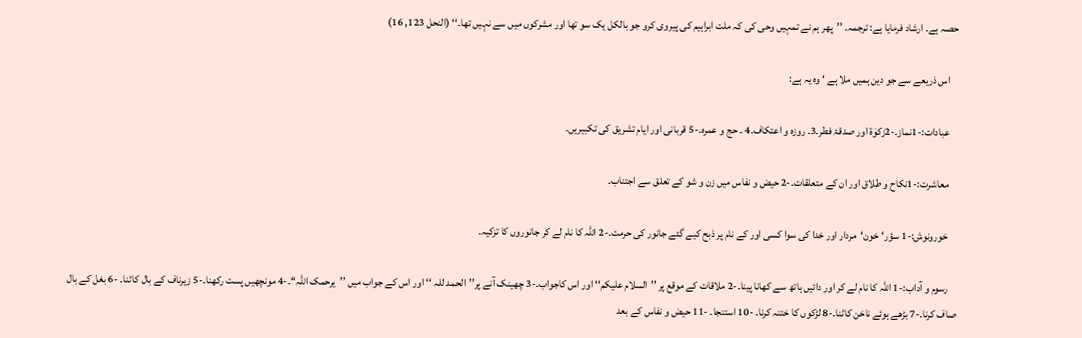حصہ ہے۔ ارشاد فرمایا ہے: ترجمہ۔ ’’پھر ہم نے تمہیں وحی کی کہ ملت ابراہیم کی پیروی کرو جو بالکل یک سو تھا اور مشرکوں میں سے نہیں تھا۔‘‘ (النحل 123, 16)

    اس ذریعے سے جو دین ہمیں ملا ہے ‘ وہ یہ ہے:

    عبادات:-1نماز۔-2زکوٰۃ اور صدقۂ فطر۔3۔ روزہ و اعتکاف۔4 ۔ حج و عمرہ۔-5 قربانی اور ایام تشریق کی تکبیریں۔

    معاشرت:-1نکاح و طلاق اور ان کے متعلقات۔-2 حیض و نفاس میں زن و شو کے تعلق سے اجتناب۔

    خورونوش:-1 سؤر‘خون‘مردار اور خدا کی سوا کسی اور کے نام پر ذبح کیے گئے جانور کی حرمت۔-2 اللہ کا نام لے کر جانوروں کا تزکیہ۔

    رسوم و آداب:-1 اللہ کا نام لے کر اور دائیں ہاتھ سے کھانا پینا۔-2 ملاقات کے موقع پر ’’السلام علیکم‘‘ اور اس کاجواب۔-3 چھینک آنے پر’’الحمد للہ ‘‘ اور اس کے جواب میں ’’یرحمک اللہ‘‘۔-4 مونچھیں پست رکھنا۔-5 زیرناف کے بال کاٹنا۔ -6 بغل کے بال صاف کرنا۔-7 بڑھے ہوئے ناخن کاٹنا۔-8 لڑکوں کا ختنہ کرنا۔ -10 استنجا۔ -11 حیض و نفاس کے بعد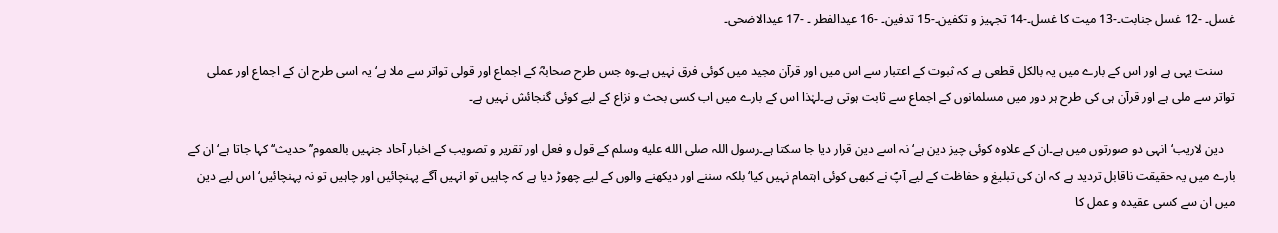غسل۔ -12 غسل جنابت۔-13 میت کا غسل۔-14 تجہیز و تکفین۔-15 تدفین۔ -16 عیدالفطر ۔ -17 عیدالاضحی۔

    سنت یہی ہے اور اس کے بارے میں یہ بالکل قطعی ہے کہ ثبوت کے اعتبار سے اس میں اور قرآن مجید میں کوئی فرق نہیں ہے۔وہ جس طرح صحابہؓ کے اجماع اور قولی تواتر سے ملا ہے‘ یہ اسی طرح ان کے اجماع اور عملی تواتر سے ملی ہے اور قرآن ہی کی طرح ہر دور میں مسلمانوں کے اجماع سے ثابت ہوتی ہے۔لہٰذا اس کے بارے میں اب کسی بحث و نزاع کے لیے کوئی گنجائش نہیں ہے۔

    دین لاریب‘انہی دو صورتوں میں ہے۔ان کے علاوہ کوئی چیز دین ہے‘ نہ اسے دین قرار دیا جا سکتا ہے۔رسول اللہ صلى الله عليه وسلم کے قول و فعل اور تقریر و تصویب کے اخبار آحاد جنہیں بالعموم’’ حدیث‘‘ کہا جاتا ہے‘ ان کے بارے میں یہ حقیقت ناقابل تردید ہے کہ ان کی تبلیغ و حفاظت کے لیے آپؐ نے کبھی کوئی اہتمام نہیں کیا‘ بلکہ سننے اور دیکھنے والوں کے لیے چھوڑ دیا ہے کہ چاہیں تو انہیں آگے پہنچائیں اور چاہیں تو نہ پہنچائیں‘اس لیے دین میں ان سے کسی عقیدہ و عمل کا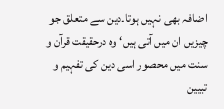اضافہ بھی نہیں ہوتا۔دین سے متعلق جو چیزیں ان میں آتی ہیں‘ وہ درحقیقت قرآن و سنت میں محصور اسی دین کی تفہیم و تبیین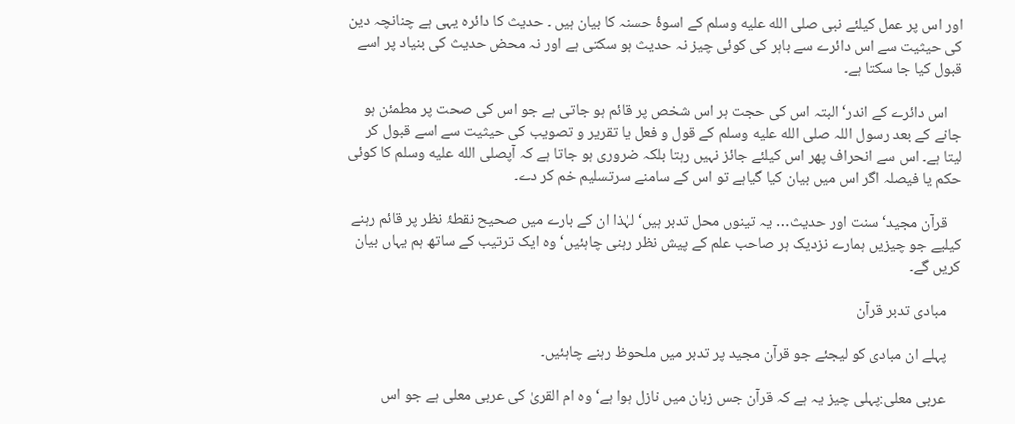اور اس پر عمل کیلئے نبی صلى الله عليه وسلم کے اسوۂ حسنہ کا بیان ہیں ۔ حدیث کا دائرہ یہی ہے چنانچہ دین کی حیثیت سے اس دائرے سے باہر کی کوئی چیز نہ حدیث ہو سکتی ہے اور نہ محض حدیث کی بنیاد پر اسے قبول کیا جا سکتا ہے۔

    اس دائرے کے اندر‘ البتہ اس کی حجت ہر اس شخص پر قائم ہو جاتی ہے جو اس کی صحت پر مطمئن ہو جانے کے بعد رسول اللہ صلى الله عليه وسلم کے قول و فعل یا تقریر و تصویب کی حیثیت سے اسے قبول کر لیتا ہے۔ اس سے انحراف پھر اس کیلئے جائز نہیں رہتا بلکہ ضروری ہو جاتا ہے کہ آپصلى الله عليه وسلم کا کوئی حکم یا فیصلہ اگر اس میں بیان کیا گیاہے تو اس کے سامنے سرتسلیم خم کر دے۔

    قرآن مجید‘ سنت اور حدیث… یہ تینوں محل تدبر ہیں‘ لہٰذا ان کے بارے میں صحیح نقطۂ نظر پر قائم رہنے کیلیے جو چیزیں ہمارے نزدیک ہر صاحب علم کے پیش نظر رہنی چاہئیں‘ وہ ایک ترتیب کے ساتھ ہم یہاں بیان کریں گے۔

    مبادی تدبر قرآن

    پہلے ان مبادی کو لیجئے جو قرآن مجید پر تدبر میں ملحوظ رہنے چاہئیں۔

    عربی معلی:پہلی چیز یہ ہے کہ قرآن جس زبان میں نازل ہوا ہے‘ وہ ام القریٰ کی عربی معلی ہے جو اس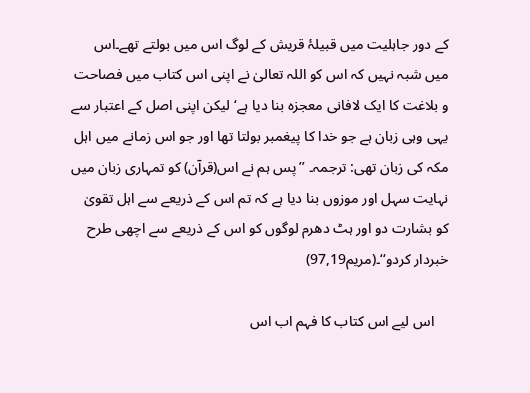کے دور جاہلیت میں قبیلۂ قریش کے لوگ اس میں بولتے تھے۔اس میں شبہ نہیں کہ اس کو اللہ تعالیٰ نے اپنی اس کتاب میں فصاحت و بلاغت کا ایک لافانی معجزہ بنا دیا ہے‘ لیکن اپنی اصل کے اعتبار سے یہی وہی زبان ہے جو خدا کا پیغمبر بولتا تھا اور جو اس زمانے میں اہل مکہ کی زبان تھی: ترجمہ۔ ’’پس ہم نے اس(قرآن) کو تمہاری زبان میں نہایت سہل اور موزوں بنا دیا ہے کہ تم اس کے ذریعے سے اہل تقویٰ کو بشارت دو اور ہٹ دھرم لوگوں کو اس کے ذریعے سے اچھی طرح خبردار کردو‘‘۔(مریم97,19)

    اس لیے اس کتاب کا فہم اب اس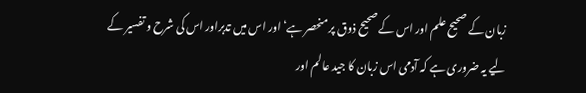زبان کے صحیح علم اور اس کے صحیح ذوق پر منحصر ہے‘ اور اس میں تدبراور اس کی شرح و تفسیر کے لیے یہ ضروری ہے کہ آدمی اس زبان کا جید عالم اور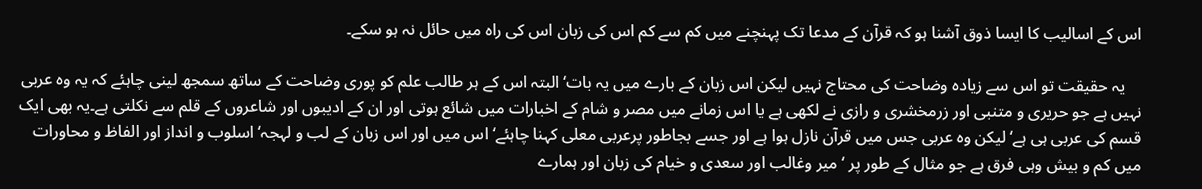اس کے اسالیب کا ایسا ذوق آشنا ہو کہ قرآن کے مدعا تک پہنچنے میں کم سے کم اس کی زبان اس کی راہ میں حائل نہ ہو سکے۔

    یہ حقیقت تو اس سے زیادہ وضاحت کی محتاج نہیں لیکن اس زبان کے بارے میں یہ بات‘ البتہ اس کے ہر طالب علم کو پوری وضاحت کے ساتھ سمجھ لینی چاہئے کہ یہ وہ عربی نہیں ہے جو حریری و متنبی اور زرمخشری و رازی نے لکھی ہے یا اس زمانے میں مصر و شام کے اخبارات میں شائع ہوتی اور ان کے ادیبوں اور شاعروں کے قلم سے نکلتی ہے۔یہ بھی ایک قسم کی عربی ہی ہے‘ لیکن وہ عربی جس میں قرآن نازل ہوا ہے اور جسے بجاطور پرعربی معلی کہنا چاہئے‘ اس میں اور اس زبان کے لب و لہجہ‘ اسلوب و انداز اور الفاظ و محاورات میں کم و بیش وہی فرق ہے جو مثال کے طور پر ‘ میر وغالب اور سعدی و خیام کی زبان اور ہمارے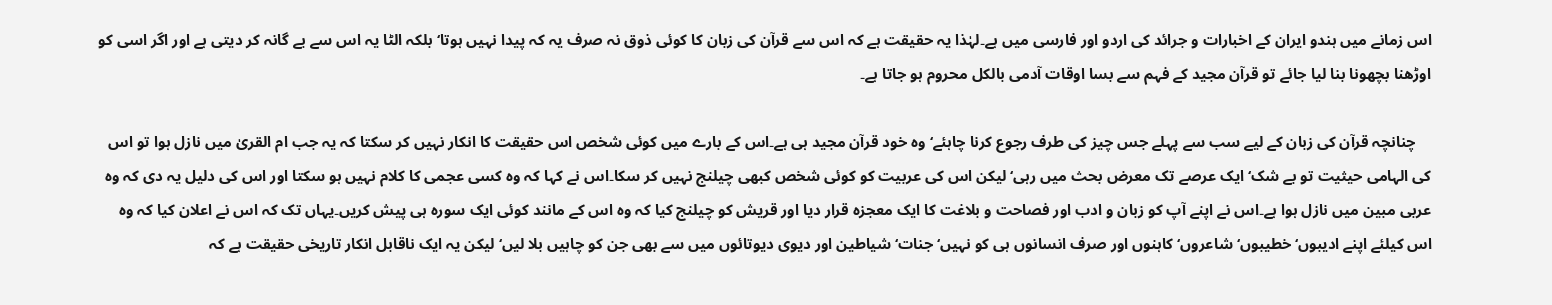اس زمانے میں ہندو ایران کے اخبارات و جرائد کی اردو اور فارسی میں ہے۔لہٰذا یہ حقیقت ہے کہ اس سے قرآن کی زبان کا کوئی ذوق نہ صرف یہ کہ پیدا نہیں ہوتا‘ بلکہ الٹا یہ اس سے بے گانہ کر دیتی ہے اور اگر اسی کو اوڑھنا بچھونا بنا لیا جائے تو قرآن مجید کے فہم سے بسا اوقات آدمی بالکل محروم ہو جاتا ہے۔

    چنانچہ قرآن کی زبان کے لیے سب سے پہلے جس چیز کی طرف رجوع کرنا چاہئے‘ وہ خود قرآن مجید ہی ہے۔اس کے بارے میں کوئی شخص اس حقیقت کا انکار نہیں کر سکتا کہ یہ جب ام القریٰ میں نازل ہوا تو اس کی الہامی حیثیت تو بے شک‘ ایک عرصے تک معرض بحث میں رہی‘ لیکن اس کی عربیت کو کوئی شخص کبھی چیلنج نہیں کر سکا۔اس نے کہا کہ وہ کسی عجمی کا کلام نہیں ہو سکتا اور اس کی دلیل یہ دی کہ وہ عربی مبین میں نازل ہوا ہے۔اس نے اپنے آپ کو زبان و ادب اور فصاحت و بلاغت کا ایک معجزہ قرار دیا اور قریش کو چیلنج کیا کہ وہ اس کے مانند کوئی ایک سورہ ہی پیش کریں۔یہاں تک کہ اس نے اعلان کیا کہ وہ اس کیلئے اپنے ادیبوں‘خطیبوں‘شاعروں‘ کاہنوں اور صرف انسانوں ہی کو نہیں‘ جنات‘ شیاطین اور دیوی دیوتائوں میں سے بھی جن کو چاہیں بلا لیں‘ لیکن یہ ایک ناقابل انکار تاریخی حقیقت ہے کہ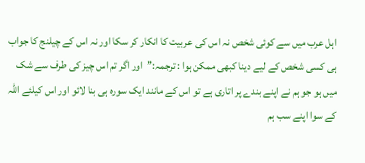اہل عرب میں سے کوئی شخص نہ اس کی عربیت کا انکار کر سکا اور نہ اس کے چیلنج کا جواب ہی کسی شخص کے لیے دینا کبھی ممکن ہوا : ترجمہ:’’اور اگر تم اس چیز کی طرف سے شک میں ہو جو ہم نے اپنے بندے پر اتاری ہے تو اس کے مانند ایک سورہ ہی بنا لائو اور اس کیلئے اللہ کے سوا اپنے سب ہم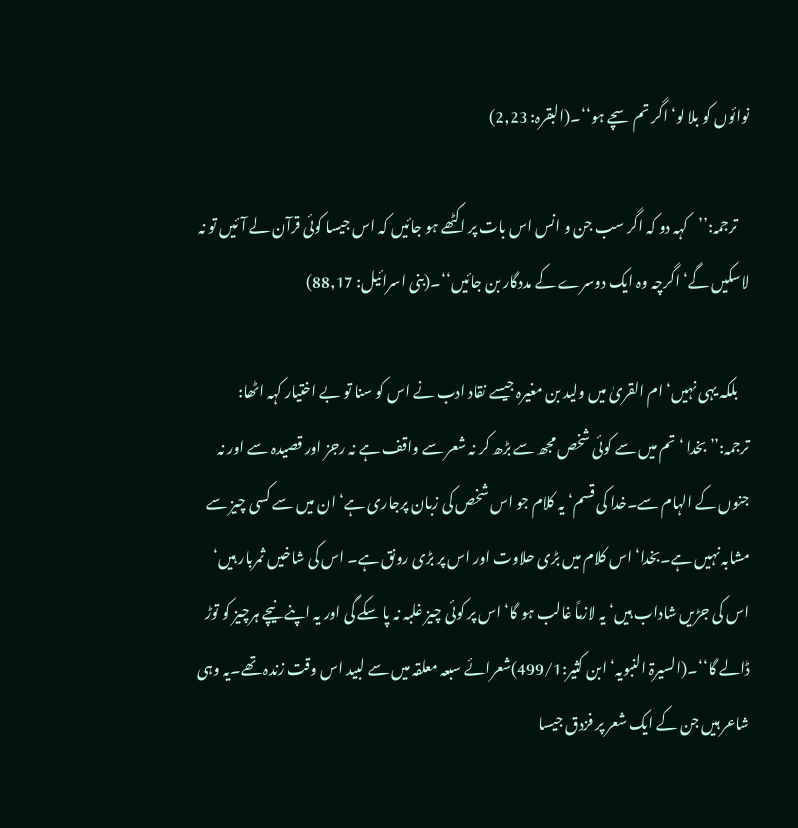نوائوں کو بلا لو‘ اگر تم سچے ہو‘‘۔(البقرہ: 2,23)

    ترجمہ:’’کہہ دو کہ اگر سب جن و انس اس بات پر اکٹھے ہو جائیں کہ اس جیسا کوئی قرآن لے آئیں تو نہ لاسکیں گے‘ اگرچہ وہ ایک دوسرے کے مددگار بن جائیں‘‘۔(بنی اسرائیل: 88,17)

    بلکہ یہی نہیں‘ ام القریٰ میں ولید بن مغیرہ جیسے نقاد ادب نے اس کو سنا تو بے اختیار کہہ اٹھا: ترجمہ:’’بخدا ‘ تم میں سے کوئی شخص مجھ سے بڑھ کر نہ شعر سے واقف ہے نہ رجز اور قصیدہ سے اور نہ جنوں کے الہام سے۔خدا کی قسم‘ یہ کلام جو اس شخص کی زبان پرجاری ہے‘ ان میں سے کسی چیز سے مشابہ نہیں ہے۔بخدا‘ اس کلام میں بڑی حلاوت اور اس پر بڑی رونق ہے۔ اس کی شاخیں ثمربار ہیں‘ اس کی جڑیں شاداب ہیں‘ یہ لازماً غالب ہو گا‘ اس پر کوئی چیز غلبہ نہ پا سکے گی اور یہ اپنے نیچے ہرچیز کو توڑ ڈالے گا‘‘۔(السیرۃ النبویہ‘ ابن کثیر:499/1)شعرائے سبعہ معلقہ میں سے لبید اس وقت زندہ تھے۔یہ وہی شاعر ہیں جن کے ایک شعر پر فزدق جیسا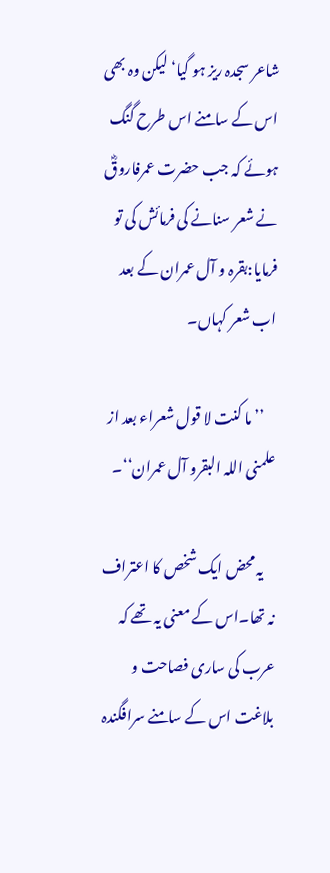شاعر سجدہ ریز ہو گیا‘ لیکن وہ بھی اس کے سامنے اس طرح گنگ ہوئے کہ جب حضرت عمرفاروقؓ نے شعر سنانے کی فرمائش کی تو فرمایا:بقرہ و آل عمران کے بعد اب شعر کہاں۔

    ’’ما کنت لا قول شعراء بعد از علمنی اللہ البقرو آل عمران‘‘۔

    یہ محض ایک شخص کا اعتراف نہ تھا۔اس کے معنی یہ تھے کہ عرب کی ساری فصاحت و بلاغت اس کے سامنے سرافگندہ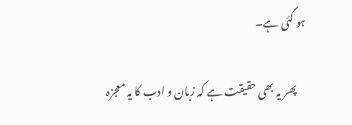ہو گئی ہے۔

    پھر یہ بھی حقیقت ہے کہ زبان و ادب کا یہ معجزہ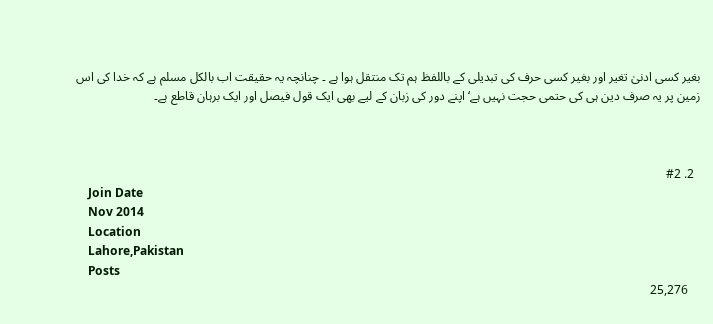بغیر کسی ادنیٰ تغیر اور بغیر کسی حرف کی تبدیلی کے باللفظ ہم تک منتقل ہوا ہے ۔ چنانچہ یہ حقیقت اب بالکل مسلم ہے کہ خدا کی اس زمین پر یہ صرف دین ہی کی حتمی حجت نہیں ہے‘ اپنے دور کی زبان کے لیے بھی ایک قول فیصل اور ایک برہان قاطع ہے۔



  2. #2
    Join Date
    Nov 2014
    Location
    Lahore,Pakistan
    Posts
    25,276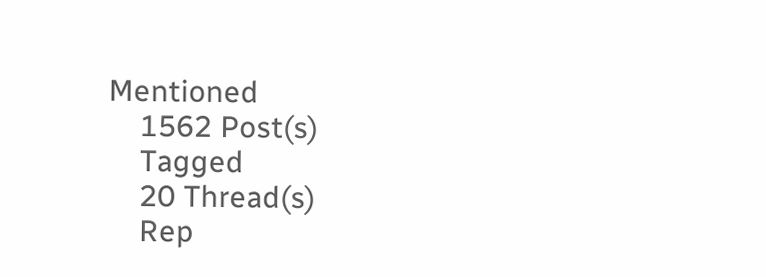Mentioned
    1562 Post(s)
    Tagged
    20 Thread(s)
    Rep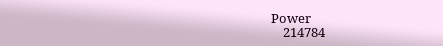Power
    214784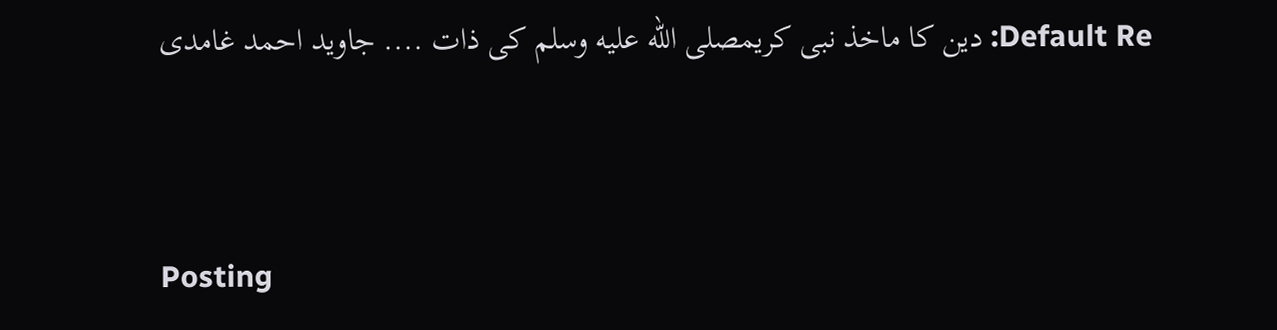Default Re: دین کا ماخذ نبی کریمصلى الله عليه وسلم کی ذات .... جاوید احمد غامدی


Posting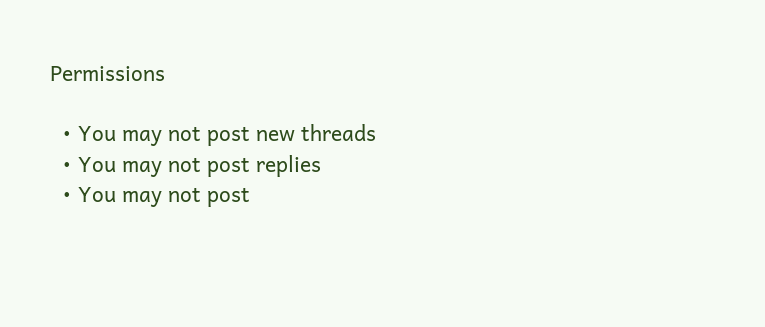Permissions

  • You may not post new threads
  • You may not post replies
  • You may not post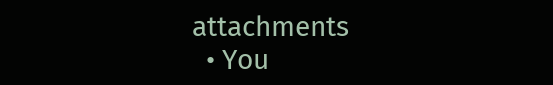attachments
  • You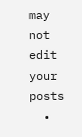may not edit your posts
  •